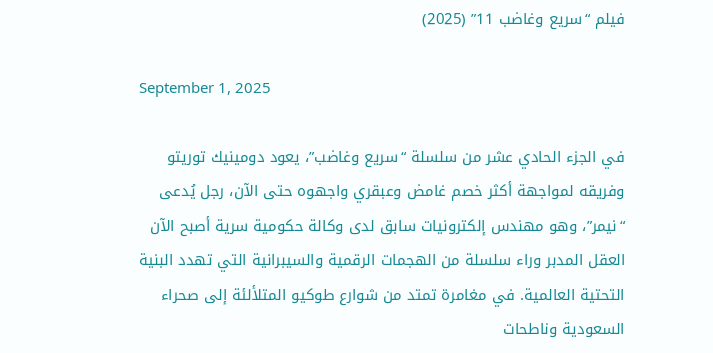فيلم “سريع وغاضب 11” (2025)

September 1, 2025

في الجزء الحادي عشر من سلسلة “سريع وغاضب”، يعود دومينيك توريتو وفريقه لمواجهة أكثر خصم غامض وعبقري واجهوه حتى الآن، رجل يُدعى “نيمر”، وهو مهندس إلكترونيات سابق لدى وكالة حكومية سرية أصبح الآن العقل المدبر وراء سلسلة من الهجمات الرقمية والسيبرانية التي تهدد البنية التحتية العالمية. في مغامرة تمتد من شوارع طوكيو المتلألئة إلى صحراء السعودية وناطحات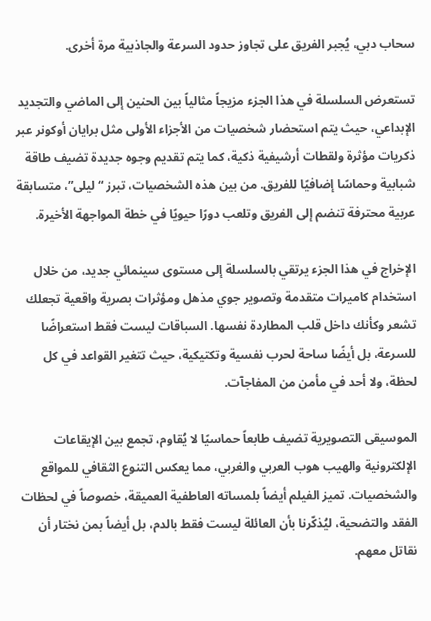سحاب دبي، يُجبر الفريق على تجاوز حدود السرعة والجاذبية مرة أخرى.

تستعرض السلسلة في هذا الجزء مزيجاً مثالياً بين الحنين إلى الماضي والتجديد الإبداعي، حيث يتم استحضار شخصيات من الأجزاء الأولى مثل برايان أوكونر عبر ذكريات مؤثرة ولقطات أرشيفية ذكية، كما يتم تقديم وجوه جديدة تضيف طاقة شبابية وحماسًا إضافيًا للفريق. من بين هذه الشخصيات، تبرز “ليلى”، متسابقة عربية محترفة تنضم إلى الفريق وتلعب دورًا حيويًا في خطة المواجهة الأخيرة.

الإخراج في هذا الجزء يرتقي بالسلسلة إلى مستوى سينمائي جديد، من خلال استخدام كاميرات متقدمة وتصوير جوي مذهل ومؤثرات بصرية واقعية تجعلك تشعر وكأنك داخل قلب المطاردة نفسها. السباقات ليست فقط استعراضًا للسرعة، بل أيضًا ساحة لحرب نفسية وتكتيكية، حيث تتغير القواعد في كل لحظة، ولا أحد في مأمن من المفاجآت.

الموسيقى التصويرية تضيف طابعاً حماسيًا لا يُقاوم، تجمع بين الإيقاعات الإلكترونية والهيب هوب العربي والغربي، مما يعكس التنوع الثقافي للمواقع والشخصيات. تميز الفيلم أيضاً بلمساته العاطفية العميقة، خصوصاً في لحظات الفقد والتضحية، ليُذكّرنا بأن العائلة ليست فقط بالدم، بل أيضاً بمن نختار أن نقاتل معهم.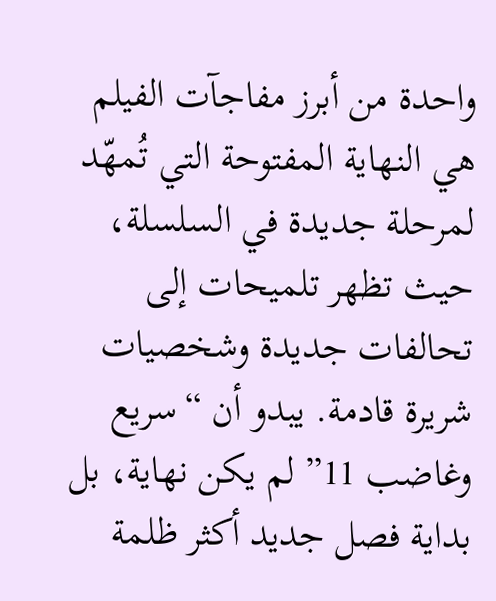واحدة من أبرز مفاجآت الفيلم هي النهاية المفتوحة التي تُمهّد لمرحلة جديدة في السلسلة، حيث تظهر تلميحات إلى تحالفات جديدة وشخصيات شريرة قادمة. يبدو أن “سريع وغاضب 11” لم يكن نهاية، بل بداية فصل جديد أكثر ظلمة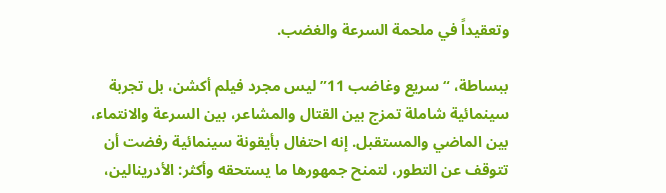وتعقيداً في ملحمة السرعة والغضب.

ببساطة، “سريع وغاضب 11” ليس مجرد فيلم أكشن، بل تجربة سينمائية شاملة تمزج بين القتال والمشاعر، بين السرعة والانتماء، بين الماضي والمستقبل. إنه احتفال بأيقونة سينمائية رفضت أن تتوقف عن التطور، لتمنح جمهورها ما يستحقه وأكثر: الأدرينالين،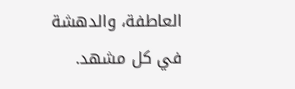العاطفة، والدهشة في كل مشهد.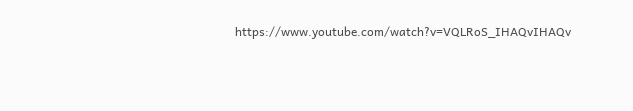https://www.youtube.com/watch?v=VQLRoS_IHAQvIHAQv